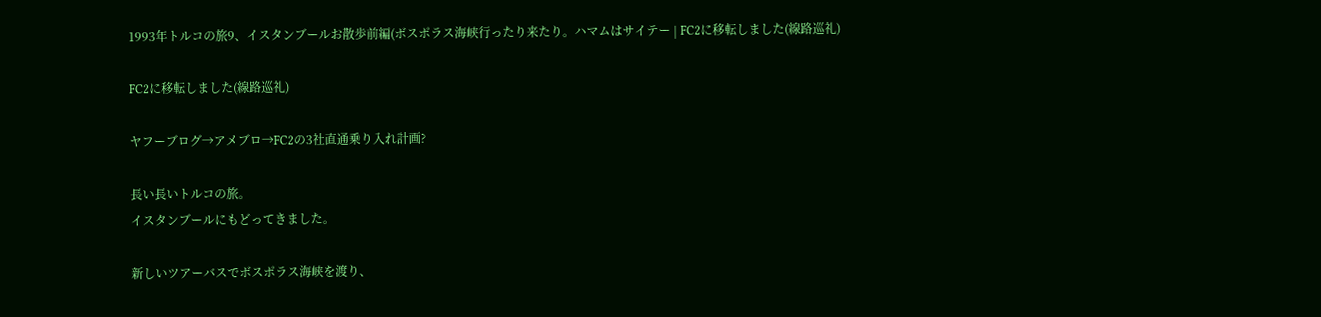1993年トルコの旅9、イスタンブールお散歩前編(ボスポラス海峡行ったり来たり。ハマムはサイテー | FC2に移転しました(線路巡礼)

FC2に移転しました(線路巡礼)

ヤフーブログ→アメブロ→FC2の3社直通乗り入れ計画?

長い長いトルコの旅。
イスタンブールにもどってきました。

新しいツアーバスでボスポラス海峡を渡り、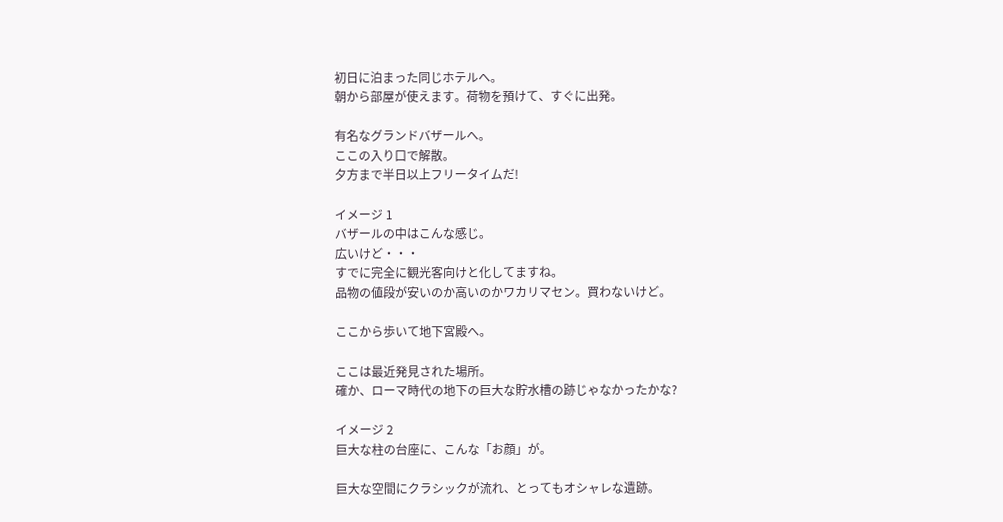初日に泊まった同じホテルへ。
朝から部屋が使えます。荷物を預けて、すぐに出発。

有名なグランドバザールへ。
ここの入り口で解散。
夕方まで半日以上フリータイムだ!

イメージ 1
バザールの中はこんな感じ。
広いけど・・・
すでに完全に観光客向けと化してますね。
品物の値段が安いのか高いのかワカリマセン。買わないけど。

ここから歩いて地下宮殿へ。

ここは最近発見された場所。
確か、ローマ時代の地下の巨大な貯水槽の跡じゃなかったかな?

イメージ 2
巨大な柱の台座に、こんな「お顔」が。

巨大な空間にクラシックが流れ、とってもオシャレな遺跡。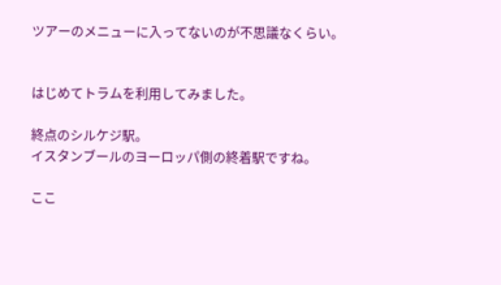ツアーのメニューに入ってないのが不思議なくらい。


はじめてトラムを利用してみました。

終点のシルケジ駅。
イスタンブールのヨーロッパ側の終着駅ですね。

ここ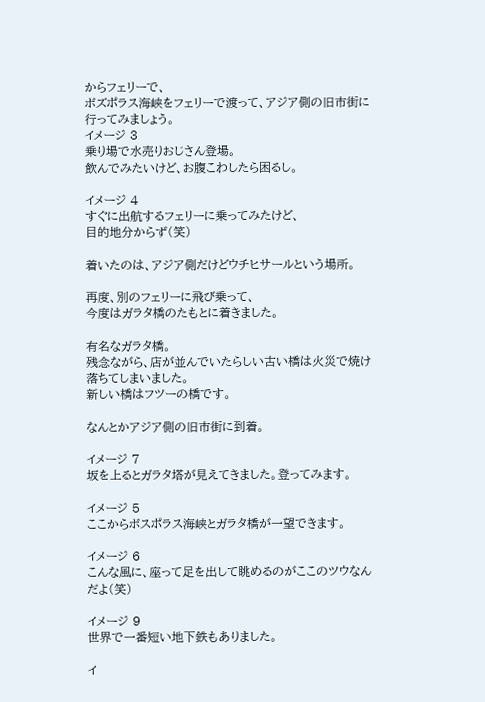からフェリーで、
ボズポラス海峡をフェリーで渡って、アジア側の旧市街に行ってみましょう。
イメージ 3
乗り場で水売りおじさん登場。
飲んでみたいけど、お腹こわしたら困るし。

イメージ 4
すぐに出航するフェリーに乗ってみたけど、
目的地分からず(笑)

着いたのは、アジア側だけどウチヒサールという場所。

再度、別のフェリーに飛び乗って、
今度はガラタ橋のたもとに着きました。

有名なガラタ橋。
残念ながら、店が並んでいたらしい古い橋は火災で焼け落ちてしまいました。
新しい橋はフツーの橋です。

なんとかアジア側の旧市街に到着。

イメージ 7
坂を上るとガラタ塔が見えてきました。登ってみます。

イメージ 5
ここからボスポラス海峡とガラタ橋が一望できます。

イメージ 6
こんな風に、座って足を出して眺めるのがここのツウなんだよ(笑)

イメージ 9
世界で一番短い地下鉄もありました。

イ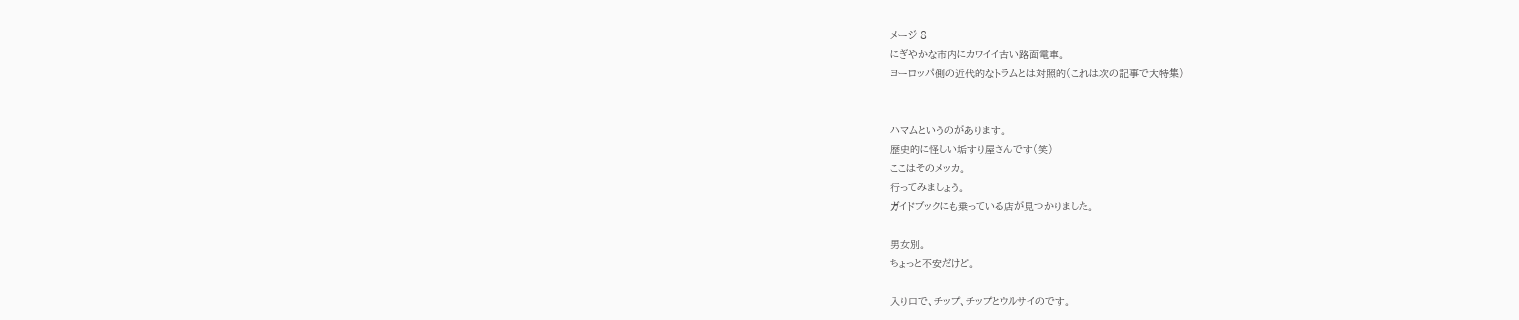メージ 8
にぎやかな市内にカワイイ古い路面電車。
ヨーロッパ側の近代的なトラムとは対照的(これは次の記事で大特集)


ハマムというのがあります。
歴史的に怪しい垢すり屋さんです(笑)
ここはそのメッカ。
行ってみましょう。
ガイドブックにも乗っている店が見つかりました。

男女別。
ちょっと不安だけど。

入り口で、チップ、チップとウルサイのです。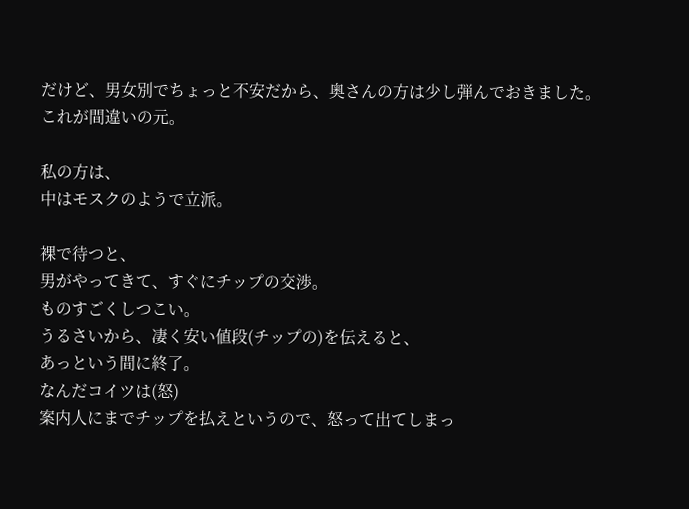だけど、男女別でちょっと不安だから、奥さんの方は少し弾んでおきました。
これが間違いの元。

私の方は、
中はモスクのようで立派。

裸で待つと、
男がやってきて、すぐにチップの交渉。
ものすごくしつこい。
うるさいから、凄く安い値段(チップの)を伝えると、
あっという間に終了。
なんだコイツは(怒)
案内人にまでチップを払えというので、怒って出てしまっ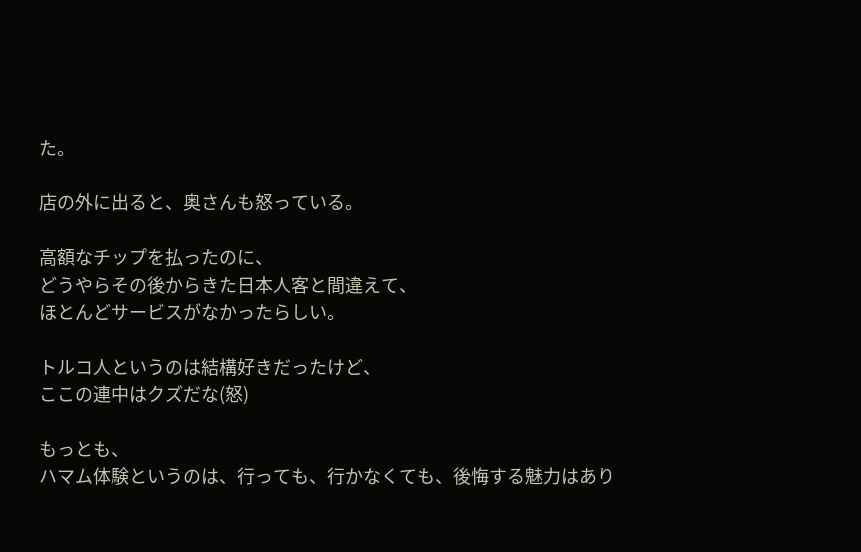た。

店の外に出ると、奥さんも怒っている。

高額なチップを払ったのに、
どうやらその後からきた日本人客と間違えて、
ほとんどサービスがなかったらしい。

トルコ人というのは結構好きだったけど、
ここの連中はクズだな(怒)

もっとも、
ハマム体験というのは、行っても、行かなくても、後悔する魅力はあり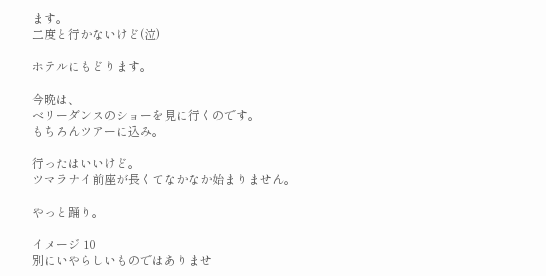ます。
二度と行かないけど(泣)

ホテルにもどります。

今晩は、
ベリーダンスのショーを見に行くのです。
もちろんツアーに込み。

行ったはいいけど。
ツマラナイ前座が長くてなかなか始まりません。

やっと踊り。

イメージ 10
別にいやらしいものではありませ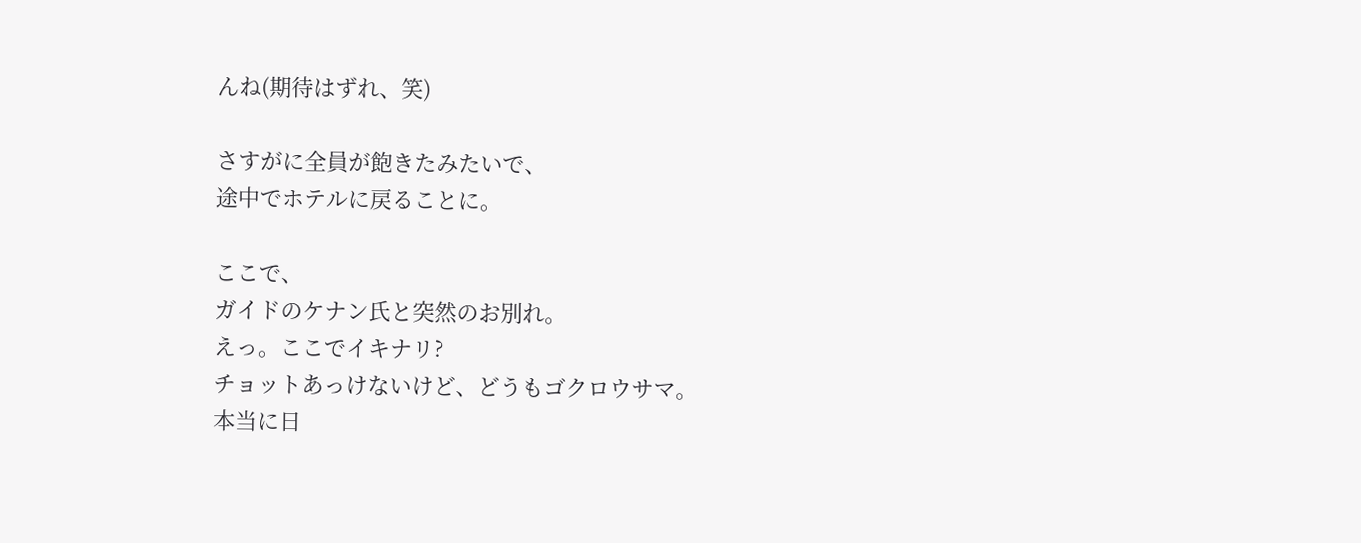んね(期待はずれ、笑)

さすがに全員が飽きたみたいで、
途中でホテルに戻ることに。

ここで、
ガイドのケナン氏と突然のお別れ。
えっ。ここでイキナリ?
チョットあっけないけど、どうもゴクロウサマ。
本当に日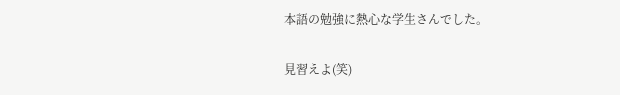本語の勉強に熱心な学生さんでした。

見習えよ(笑)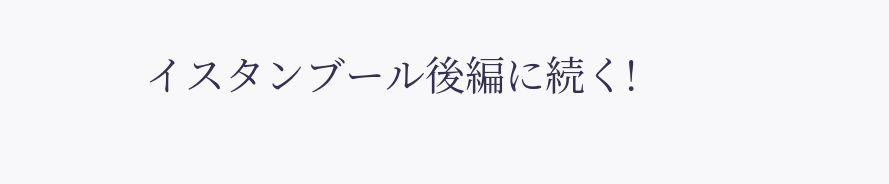イスタンブール後編に続く!